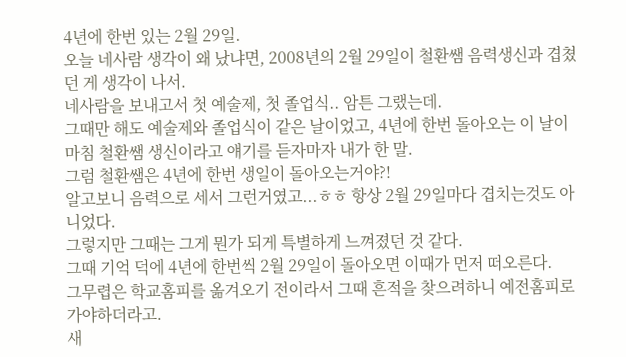4년에 한번 있는 2월 29일.
오늘 네사람 생각이 왜 났냐면, 2008년의 2월 29일이 철환쌤 음력생신과 겹쳤던 게 생각이 나서.
네사람을 보내고서 첫 예술제, 첫 졸업식.. 암튼 그랬는데.
그때만 해도 예술제와 졸업식이 같은 날이었고, 4년에 한번 돌아오는 이 날이 마침 철환쌤 생신이라고 얘기를 듣자마자 내가 한 말.
그럼 철환쌤은 4년에 한번 생일이 돌아오는거야?!
알고보니 음력으로 세서 그런거였고...ㅎㅎ 항상 2월 29일마다 겹치는것도 아니었다.
그렇지만 그때는 그게 뭔가 되게 특별하게 느껴졌던 것 같다.
그때 기억 덕에 4년에 한번씩 2월 29일이 돌아오면 이때가 먼저 떠오른다.
그무렵은 학교홈피를 옮겨오기 전이라서 그때 흔적을 찾으려하니 예전홈피로 가야하더라고.
새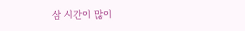삼 시간이 많이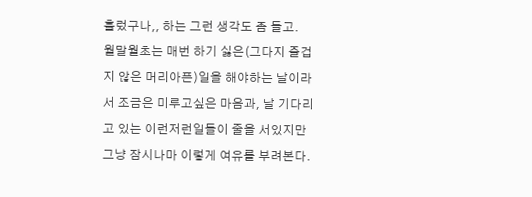흘렀구나,, 하는 그런 생각도 좀 들고.
월말월초는 매번 하기 싫은(그다지 즐겁지 않은 머리아픈)일을 해야하는 날이라서 조금은 미루고싶은 마음과, 날 기다리고 있는 이런저런일들이 줄을 서있지만 그냥 잠시나마 이렇게 여유를 부려본다.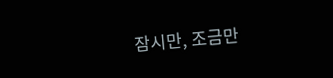잠시만, 조금만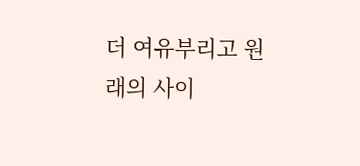더 여유부리고 원래의 사이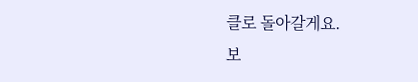클로 돌아갈게요.
보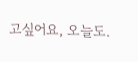고싶어요, 오늘도.